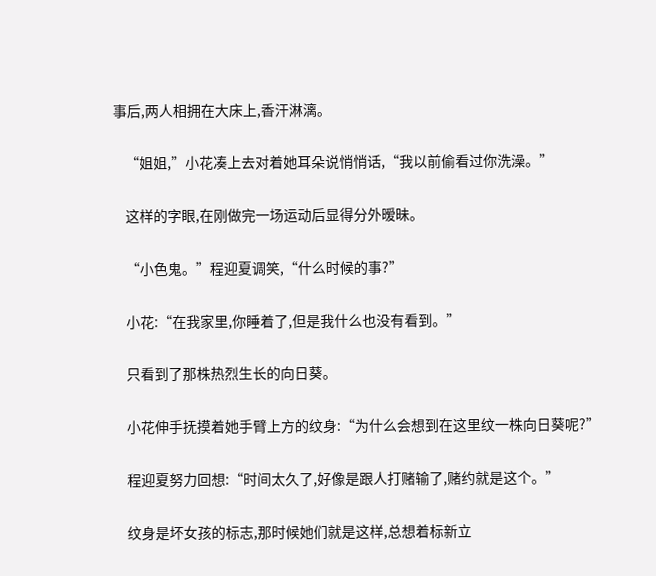事后,两人相拥在大床上,香汗淋漓。

    “姐姐,”小花凑上去对着她耳朵说悄悄话,“我以前偷看过你洗澡。”

    这样的字眼,在刚做完一场运动后显得分外暧昧。

    “小色鬼。”程迎夏调笑,“什么时候的事?”

    小花:“在我家里,你睡着了,但是我什么也没有看到。”

    只看到了那株热烈生长的向日葵。

    小花伸手抚摸着她手臂上方的纹身:“为什么会想到在这里纹一株向日葵呢?”

    程迎夏努力回想:“时间太久了,好像是跟人打赌输了,赌约就是这个。”

    纹身是坏女孩的标志,那时候她们就是这样,总想着标新立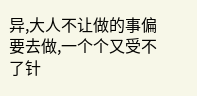异,大人不让做的事偏要去做,一个个又受不了针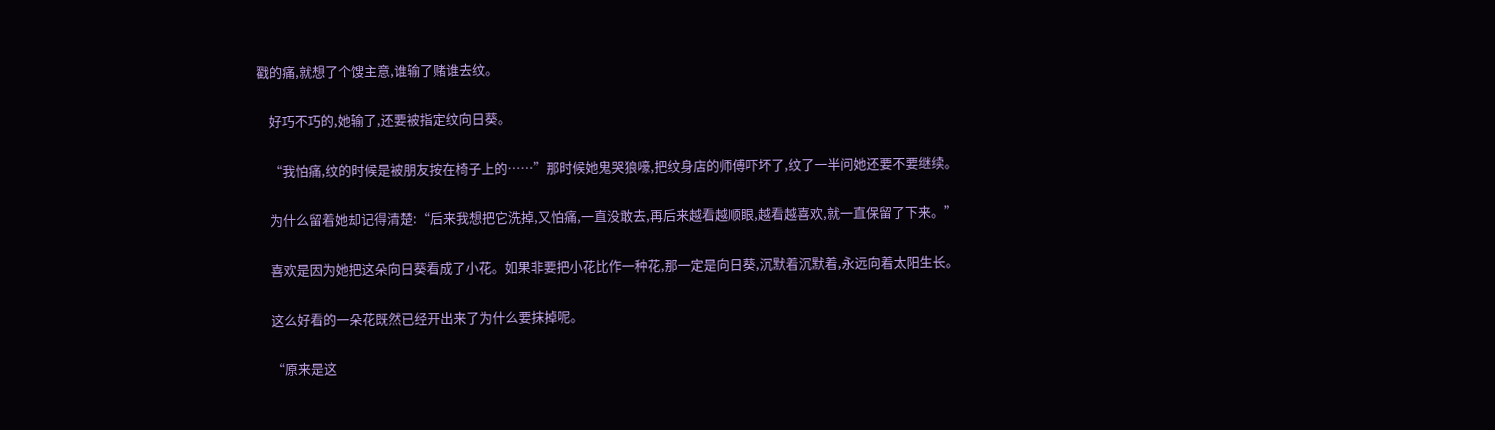戳的痛,就想了个馊主意,谁输了赌谁去纹。

    好巧不巧的,她输了,还要被指定纹向日葵。

    “我怕痛,纹的时候是被朋友按在椅子上的……”那时候她鬼哭狼嚎,把纹身店的师傅吓坏了,纹了一半问她还要不要继续。

    为什么留着她却记得清楚:“后来我想把它洗掉,又怕痛,一直没敢去,再后来越看越顺眼,越看越喜欢,就一直保留了下来。”

    喜欢是因为她把这朵向日葵看成了小花。如果非要把小花比作一种花,那一定是向日葵,沉默着沉默着,永远向着太阳生长。

    这么好看的一朵花既然已经开出来了为什么要抹掉呢。

    “原来是这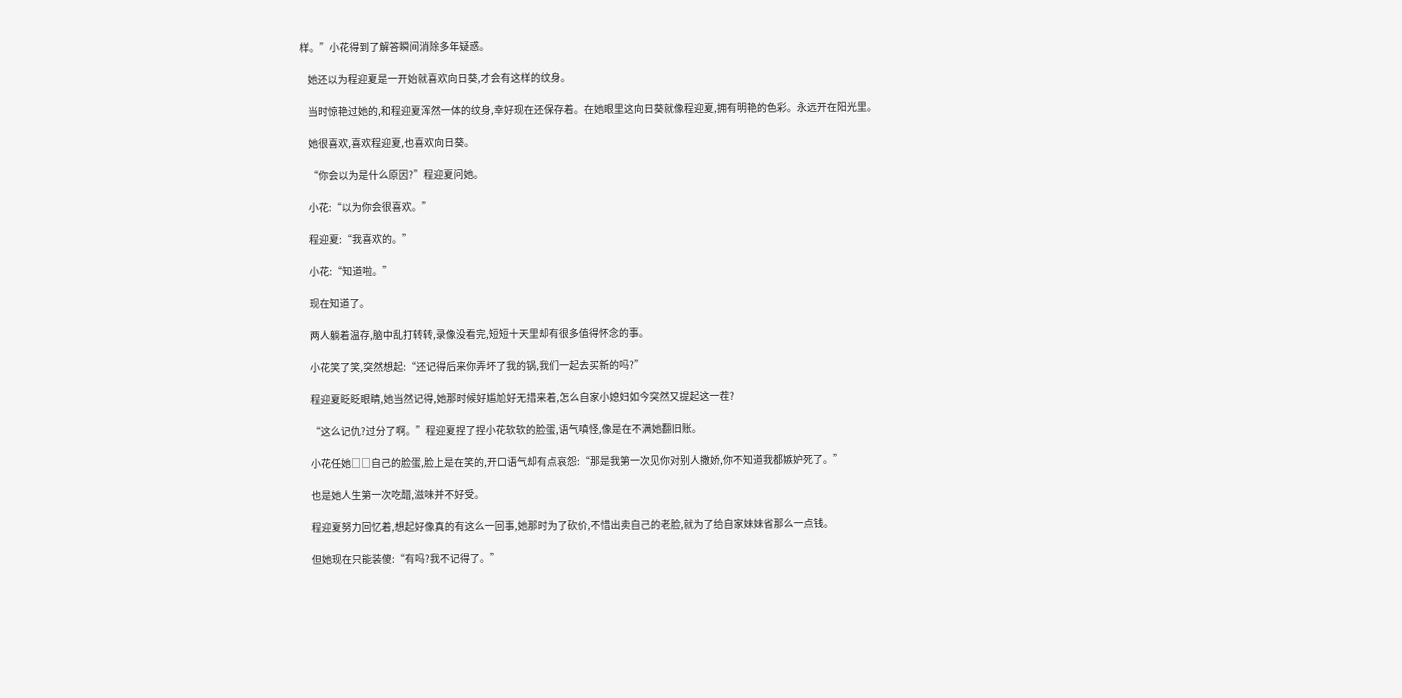样。”小花得到了解答瞬间消除多年疑惑。

    她还以为程迎夏是一开始就喜欢向日葵,才会有这样的纹身。

    当时惊艳过她的,和程迎夏浑然一体的纹身,幸好现在还保存着。在她眼里这向日葵就像程迎夏,拥有明艳的色彩。永远开在阳光里。

    她很喜欢,喜欢程迎夏,也喜欢向日葵。

    “你会以为是什么原因?”程迎夏问她。

    小花:“以为你会很喜欢。”

    程迎夏:“我喜欢的。”

    小花:“知道啦。”

    现在知道了。

    两人躺着温存,脑中乱打转转,录像没看完,短短十天里却有很多值得怀念的事。

    小花笑了笑,突然想起:“还记得后来你弄坏了我的锅,我们一起去买新的吗?”

    程迎夏眨眨眼睛,她当然记得,她那时候好尴尬好无措来着,怎么自家小媳妇如今突然又提起这一茬?

    “这么记仇?过分了啊。”程迎夏捏了捏小花软软的脸蛋,语气嗔怪,像是在不满她翻旧账。

    小花任她□□自己的脸蛋,脸上是在笑的,开口语气却有点哀怨:“那是我第一次见你对别人撒娇,你不知道我都嫉妒死了。”

    也是她人生第一次吃醋,滋味并不好受。

    程迎夏努力回忆着,想起好像真的有这么一回事,她那时为了砍价,不惜出卖自己的老脸,就为了给自家妹妹省那么一点钱。

    但她现在只能装傻:“有吗?我不记得了。”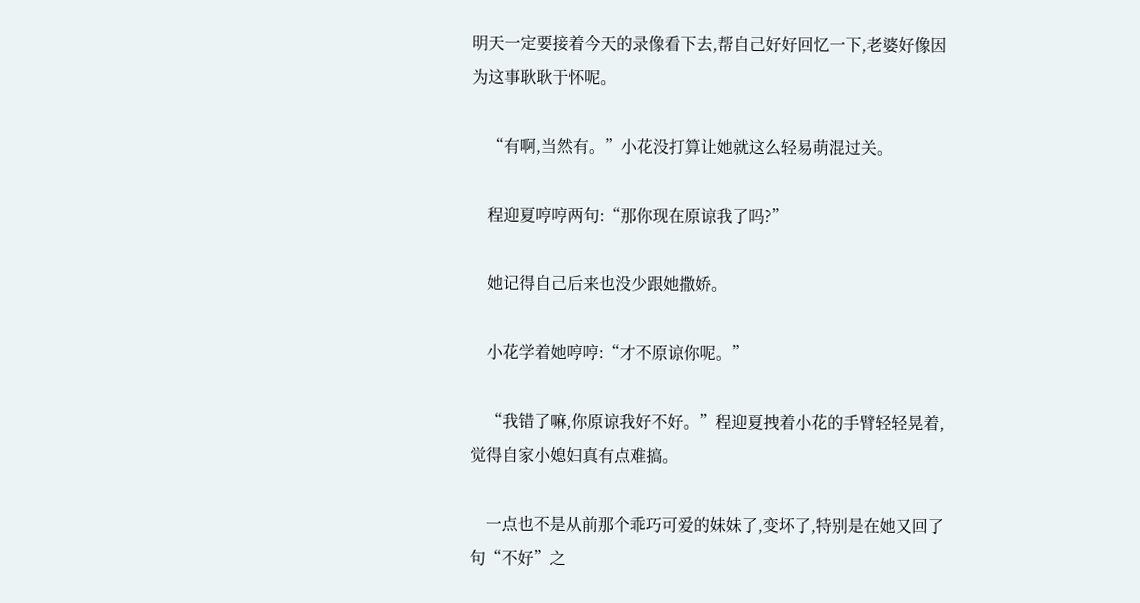明天一定要接着今天的录像看下去,帮自己好好回忆一下,老婆好像因为这事耿耿于怀呢。

    “有啊,当然有。”小花没打算让她就这么轻易萌混过关。

    程迎夏哼哼两句:“那你现在原谅我了吗?”

    她记得自己后来也没少跟她撒娇。

    小花学着她哼哼:“才不原谅你呢。”

    “我错了嘛,你原谅我好不好。”程迎夏拽着小花的手臂轻轻晃着,觉得自家小媳妇真有点难搞。

    一点也不是从前那个乖巧可爱的妹妹了,变坏了,特别是在她又回了句“不好”之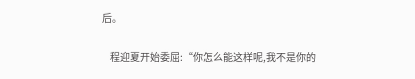后。

    程迎夏开始委屈:“你怎么能这样呢,我不是你的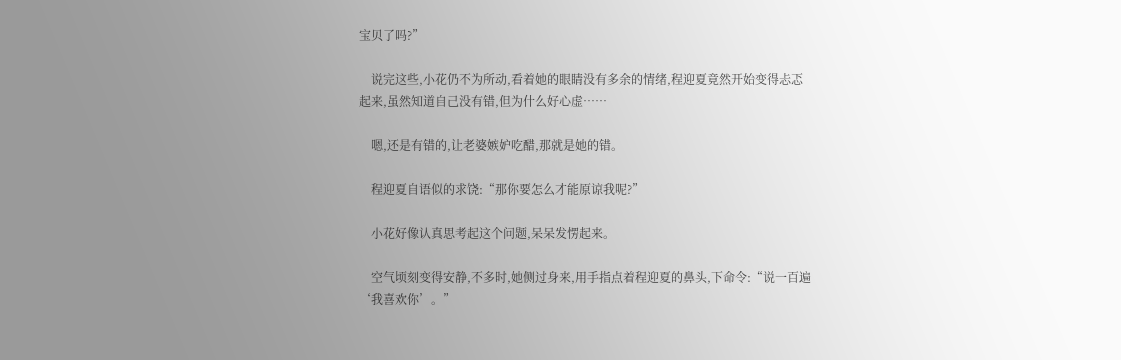宝贝了吗?”

    说完这些,小花仍不为所动,看着她的眼睛没有多余的情绪,程迎夏竟然开始变得忐忑起来,虽然知道自己没有错,但为什么好心虚……

    嗯,还是有错的,让老婆嫉妒吃醋,那就是她的错。

    程迎夏自语似的求饶:“那你要怎么才能原谅我呢?”

    小花好像认真思考起这个问题,呆呆发愣起来。

    空气顷刻变得安静,不多时,她侧过身来,用手指点着程迎夏的鼻头,下命令:“说一百遍‘我喜欢你’。”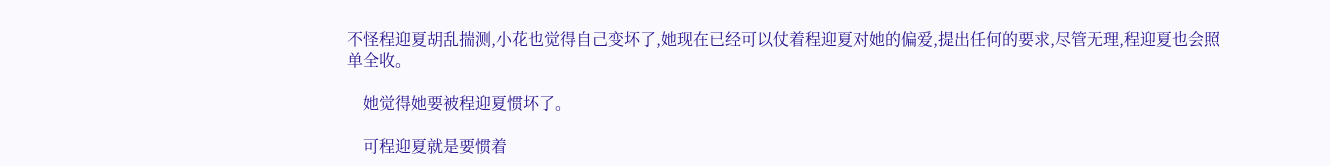不怪程迎夏胡乱揣测,小花也觉得自己变坏了,她现在已经可以仗着程迎夏对她的偏爱,提出任何的要求,尽管无理,程迎夏也会照单全收。

    她觉得她要被程迎夏惯坏了。

    可程迎夏就是要惯着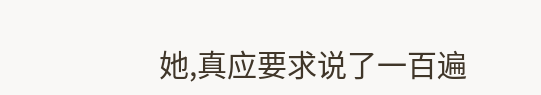她,真应要求说了一百遍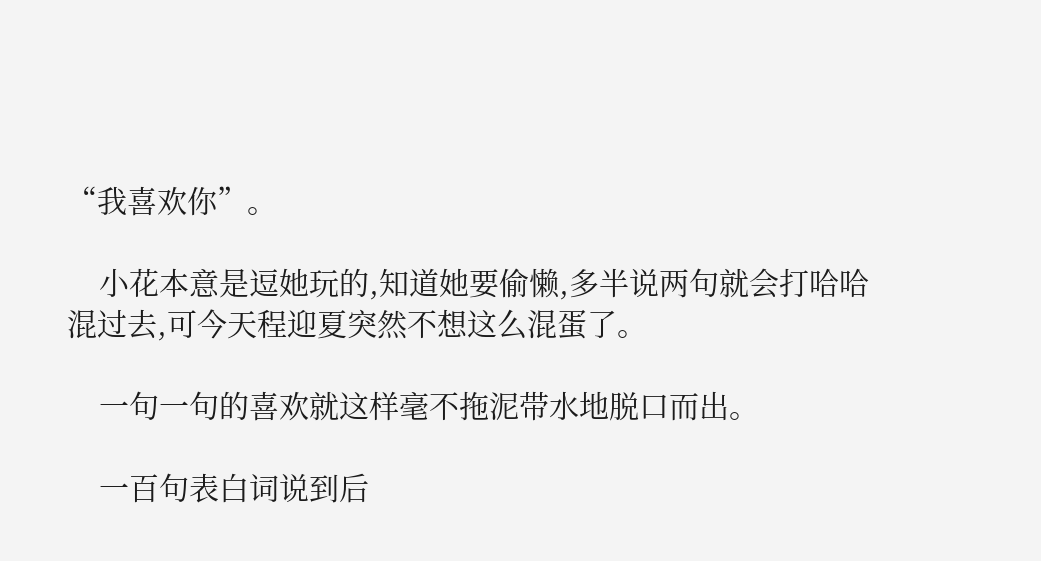“我喜欢你”。

    小花本意是逗她玩的,知道她要偷懒,多半说两句就会打哈哈混过去,可今天程迎夏突然不想这么混蛋了。

    一句一句的喜欢就这样毫不拖泥带水地脱口而出。

    一百句表白词说到后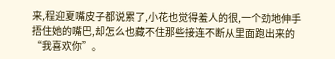来,程迎夏嘴皮子都说累了,小花也觉得羞人的很,一个劲地伸手捂住她的嘴巴,却怎么也藏不住那些接连不断从里面跑出来的“我喜欢你”。